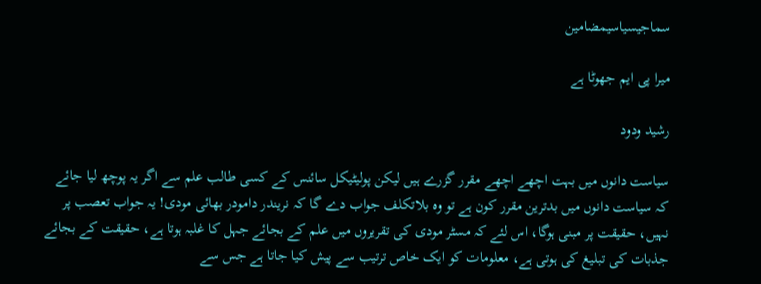سماجیسیاسیمضامین

میرا پی ایم جھوٹا ہے

رشید ودود

سیاست دانوں میں بہت اچھے اچھے مقرر گزرے ہیں لیکن پولیٹیکل سائنس کے کسی طالب علم سے اگر یہ پوچھ لیا جائے کہ سیاست دانوں میں بدترین مقرر کون ہے تو وہ بلاتکلف جواب دے گا کہ نریندر دامودر بھائی مودی! یہ جواب تعصب پر نہیں، حقیقت پر مبنی ہوگا، اس لئے کہ مسٹر مودی کی تقریروں میں علم کے بجائے جہل کا غلبہ ہوتا ہے، حقیقت کے بجائے جذبات کی تبلیغ کی ہوتی ہے، معلومات کو ایک خاص ترتیب سے پیش کیا جاتا ہے جس سے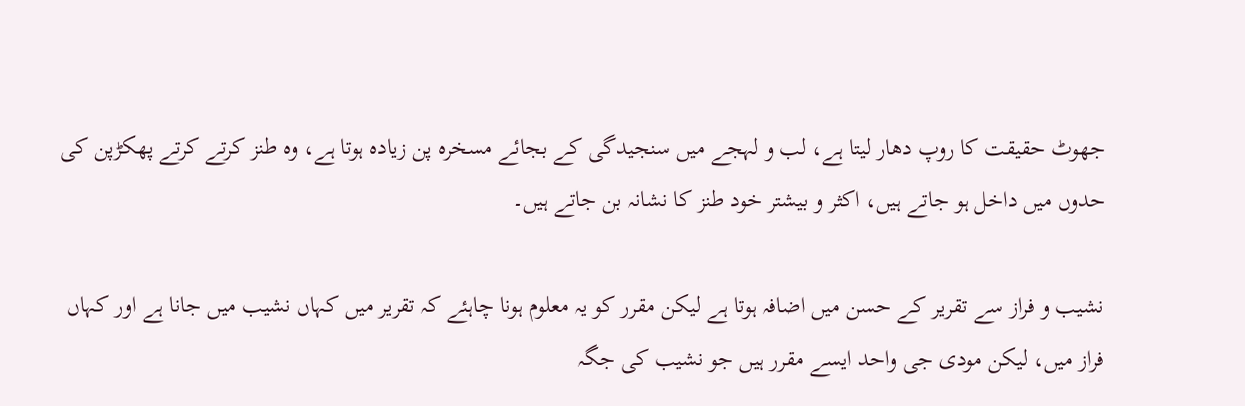جھوٹ حقیقت کا روپ دھار لیتا ہے، لب و لہجے میں سنجیدگی کے بجائے مسخرہ پن زیادہ ہوتا ہے، وہ طنز کرتے کرتے پھکڑپن کی حدوں میں داخل ہو جاتے ہیں، اکثر و بیشتر خود طنز کا نشانہ بن جاتے ہیں۔

نشیب و فراز سے تقریر کے حسن میں اضافہ ہوتا ہے لیکن مقرر کو یہ معلوم ہونا چاہئے کہ تقریر میں کہاں نشیب میں جانا ہے اور کہاں فراز میں، لیکن مودی جی واحد ایسے مقرر ہیں جو نشیب کی جگہ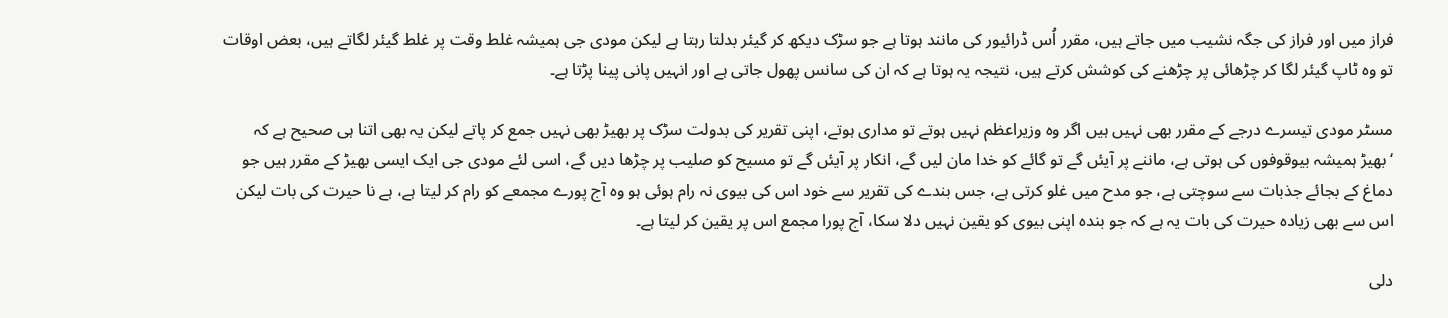فراز میں اور فراز کی جگہ نشیب میں جاتے ہیں، مقرر اُس ڈرائیور کی مانند ہوتا ہے جو سڑک دیکھ کر گیئر بدلتا رہتا ہے لیکن مودی جی ہمیشہ غلط وقت پر غلط گیئر لگاتے ہیں، بعض اوقات تو وہ ٹاپ گیئر لگا کر چڑھائی پر چڑھنے کی کوشش کرتے ہیں، نتیجہ یہ ہوتا ہے کہ ان کی سانس پھول جاتی ہے اور انہیں پانی پینا پڑتا ہے۔

مسٹر مودی تیسرے درجے کے مقرر بھی نہیں ہیں اگر وہ وزیراعظم نہیں ہوتے تو مداری ہوتے، اپنی تقریر کی بدولت سڑک پر بھیڑ بھی نہیں جمع کر پاتے لیکن یہ بھی اتنا ہی صحیح ہے کہ ‘بھیڑ ہمیشہ بیوقوفوں کی ہوتی ہے، ماننے پر آیئں گے تو گائے کو خدا مان لیں گے، انکار پر آیئں گے تو مسیح کو صلیب پر چڑھا دیں گے، اسی لئے مودی جی ایک ایسی بھیڑ کے مقرر ہیں جو دماغ کے بجائے جذبات سے سوچتی ہے، جو مدح میں غلو کرتی ہے، جس بندے کی تقریر سے خود اس کی بیوی نہ رام ہوئی ہو وہ آج پورے مجمعے کو رام کر لیتا ہے، ہے نا حیرت کی بات لیکن اس سے بھی زیادہ حیرت کی بات یہ ہے کہ جو بندہ اپنی بیوی کو یقین نہیں دلا سکا، آج پورا مجمع اس پر یقین کر لیتا ہے۔

دلی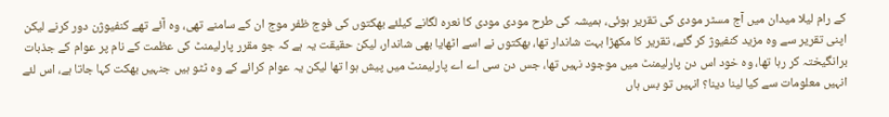کے رام لیلا میدان میں آج مسٹر مودی کی تقریر ہوئی، ہمیشہ کی طرح مودی مودی کا نعرہ لگانے کیلئے بھکتوں کی فوج ظفر موج ان کے سامنے تھی، وہ آئے تھے کنفیوژن دور کرنے لیکن اپنی تقریر سے وہ مزید کنفیوژ کر گئے، تقریر کا مکھڑا بہت شاندار تھا، بھکتوں نے اسے اٹھایا بھی شاندار، لیکن حقیقت یہ ہے کہ جو مقرر پارلیمنٹ کی عظمت کے نام پر عوام کے جذبات برانگیختہ کر رہا تھا، وہ خود اس دن پارلیمنٹ میں موجود نہیں تھا، جس دن سی اے اے پارلیمنٹ میں پیش ہوا تھا لیکن یہ عوام کرائے کے وہ ٹٹو ہیں جنہیں بھکت کہا جاتا ہے، اس لئے انہیں معلومات سے کیا لینا دینا؟ انہیں تو بس ہاں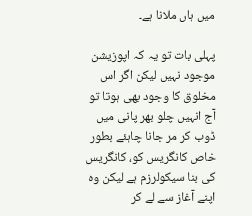میں ہاں ملانا ہے۔

پہلی بات تو یہ کہ اپوزیشن موجود نہیں لیکن اگر اس مخلوق کا وجود بھی ہوتا تو آج انہیں چلو بھر پانی میں ڈوب کر مر جانا چاہئے بطور خاص کانگریس کو، کانگریس کی بنا سیکولرزم ہے لیکن وہ اپنے آغاز سے لے کر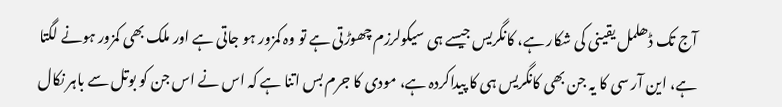آج تک ڈھلمل یقینی کی شکار ہے، کانگریس جیسے ہی سیکولرزم چھوڑتی ہے تو وہ کمزور ہو جاتی ہے اور ملک بھی کمزور ہونے لگتا ہے، این آر سی کا یہ جن بھی کانگریس ہی کا پیداکردہ ہے، مودی کا جرم بس اتنا ہے کہ اس نے اس جن کو بوتل سے باہر نکال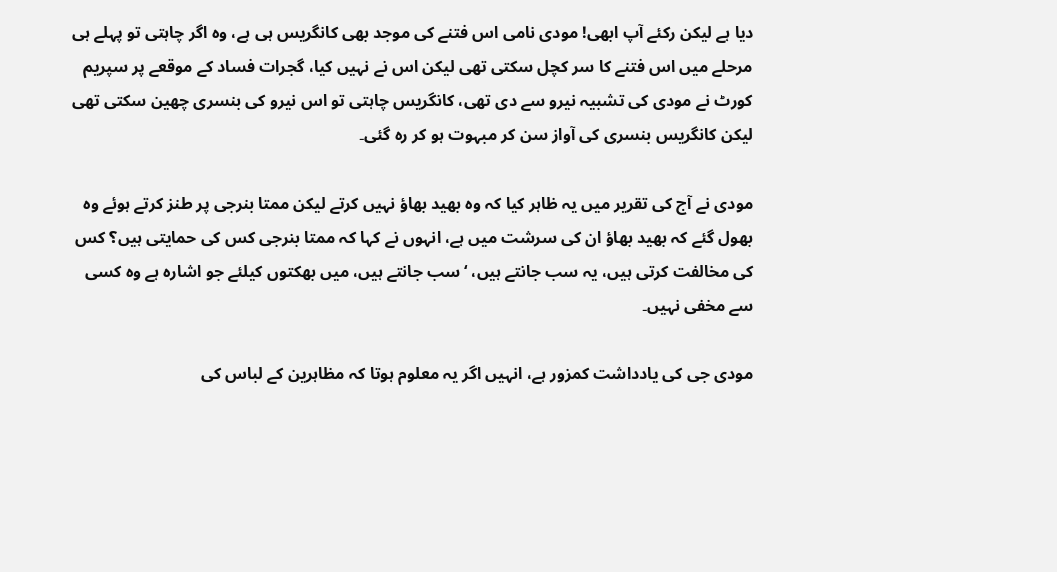دیا ہے لیکن رکئے آپ ابھی! مودی نامی اس فتنے کی موجد بھی کانگریس ہی ہے، وہ اگر چاہتی تو پہلے ہی مرحلے میں اس فتنے کا سر کچل سکتی تھی لیکن اس نے نہیں کیا، گجرات فساد کے موقعے پر سپریم کورٹ نے مودی کی تشبیہ نیرو سے دی تھی، کانگریس چاہتی تو اس نیرو کی بنسری چھین سکتی تھی لیکن کانگریس بنسری کی آواز سن کر مبہوت ہو کر رہ گئی۔

مودی نے آج کی تقریر میں یہ ظاہر کیا کہ وہ بھید بھاؤ نہیں کرتے لیکن ممتا بنرجی پر طنز کرتے ہوئے وہ بھول گئے کہ بھید بھاؤ ان کی سرشت میں ہے، انہوں نے کہا کہ ممتا بنرجی کس کی حمایتی ہیں؟ کس کی مخالفت کرتی ہیں، یہ سب جانتے ہیں، ‘سب جانتے ہیں، میں بھکتوں کیلئے جو اشارہ ہے وہ کسی سے مخفی نہیں۔

مودی جی کی یادداشت کمزور ہے، انہیں اگر یہ معلوم ہوتا کہ مظاہرین کے لباس کی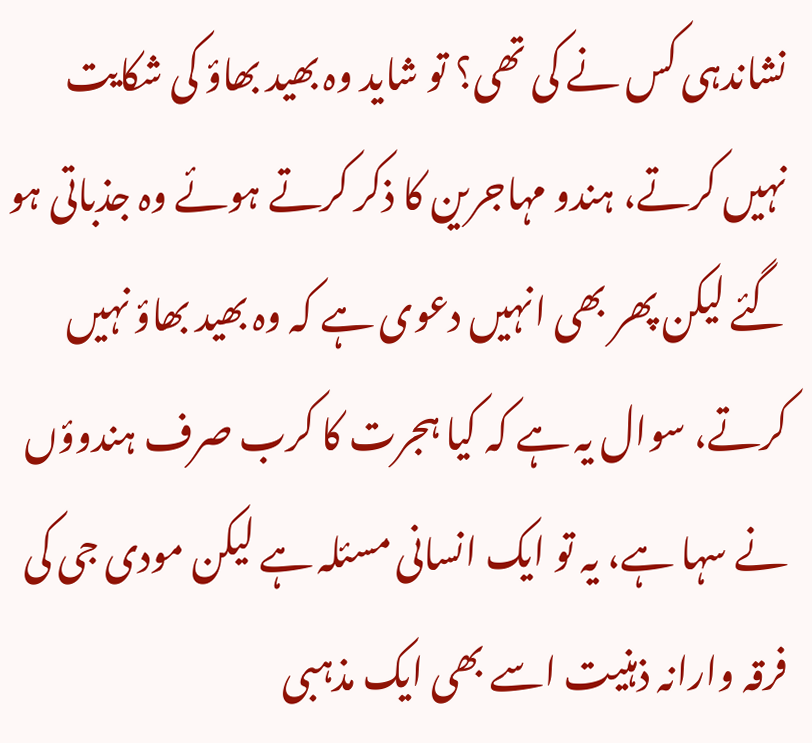نشاندہی کس نے کی تھی؟ تو شاید وہ بھید بھاؤ کی شکایت نہیں کرتے، ہندو مہاجرین کا ذکر کرتے ہوئے وہ جذباتی ہو گئے لیکن پھر بھی انہیں دعوی ہے کہ وہ بھید بھاؤ نہیں کرتے، سوال یہ ہے کہ کیا ہجرت کا کرب صرف ہندوؤں نے سہا ہے، یہ تو ایک انسانی مسئلہ ہے لیکن مودی جی کی فرقہ وارانہ ذہنیت اسے بھی ایک مذہبی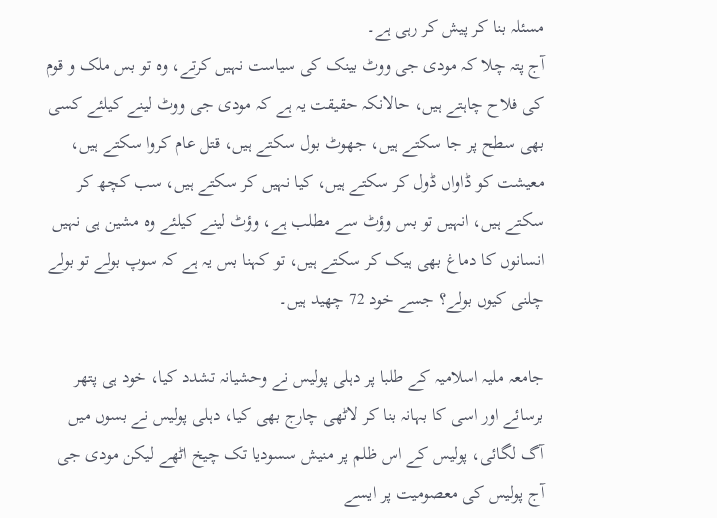مسئلہ بنا کر پیش کر رہی ہے۔
آج پتہ چلا کہ مودی جی ووٹ بینک کی سیاست نہیں کرتے، وہ تو بس ملک و قوم کی فلاح چاہتے ہیں، حالانکہ حقیقت یہ ہے کہ مودی جی ووٹ لینے کیلئے کسی بھی سطح پر جا سکتے ہیں، جھوٹ بول سکتے ہیں، قتل عام کروا سکتے ہیں، معیشت کو ڈاواں ڈول کر سکتے ہیں، کیا نہیں کر سکتے ہیں، سب کچھ کر سکتے ہیں، انہیں تو بس وؤٹ سے مطلب ہے، وؤٹ لینے کیلئے وہ مشین ہی نہیں انسانوں کا دماغ بھی ہیک کر سکتے ہیں، تو کہنا بس یہ ہے کہ سوپ بولے تو بولے چلنی کیوں بولے؟ جسے خود 72 چھید ہیں۔

جامعہ ملیہ اسلامیہ کے طلبا پر دہلی پولیس نے وحشیانہ تشدد کیا، خود ہی پتھر برسائے اور اسی کا بہانہ بنا کر لاٹھی چارج بھی کیا، دہلی پولیس نے بسوں میں آگ لگائی، پولیس کے اس ظلم پر منیش سسودیا تک چیخ اٹھے لیکن مودی جی آج پولیس کی معصومیت پر ایسے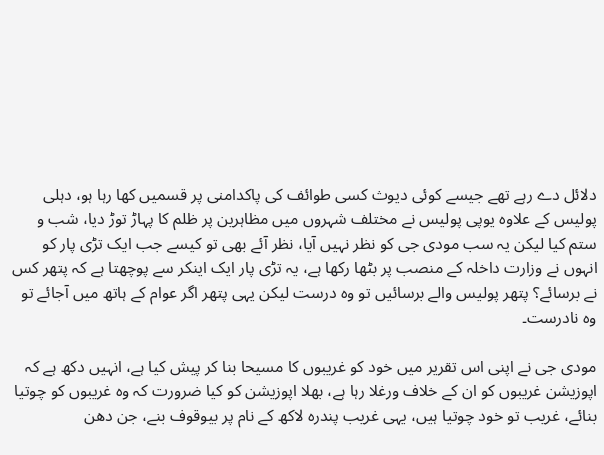دلائل دے رہے تھے جیسے کوئی دیوث کسی طوائف کی پاکدامنی پر قسمیں کھا رہا ہو، دہلی پولیس کے علاوہ یوپی پولیس نے مختلف شہروں میں مظاہرین پر ظلم کا پہاڑ توڑ دیا، شب و ستم کیا لیکن یہ سب مودی جی کو نظر نہیں آیا، نظر آئے بھی تو کیسے جب ایک تڑی پار کو انہوں نے وزارت داخلہ کے منصب پر بٹھا رکھا ہے، یہ تڑی پار ایک اینکر سے پوچھتا ہے کہ پتھر کس نے برسائے؟ پتھر پولیس والے برسائیں تو وہ درست لیکن یہی پتھر اگر عوام کے ہاتھ میں آجائے تو وہ نادرست۔

مودی جی نے اپنی اس تقریر میں خود کو غریبوں کا مسیحا بنا کر پیش کیا ہے، انہیں دکھ ہے کہ اپوزیشن غریبوں کو ان کے خلاف ورغلا رہا ہے، بھلا اپوزیشن کو کیا ضرورت کہ وہ غریبوں کو چوتیا بنائے، غریب تو خود چوتیا ہیں، یہی غریب پندرہ لاکھ کے نام پر بیوقوف بنے، جن دھن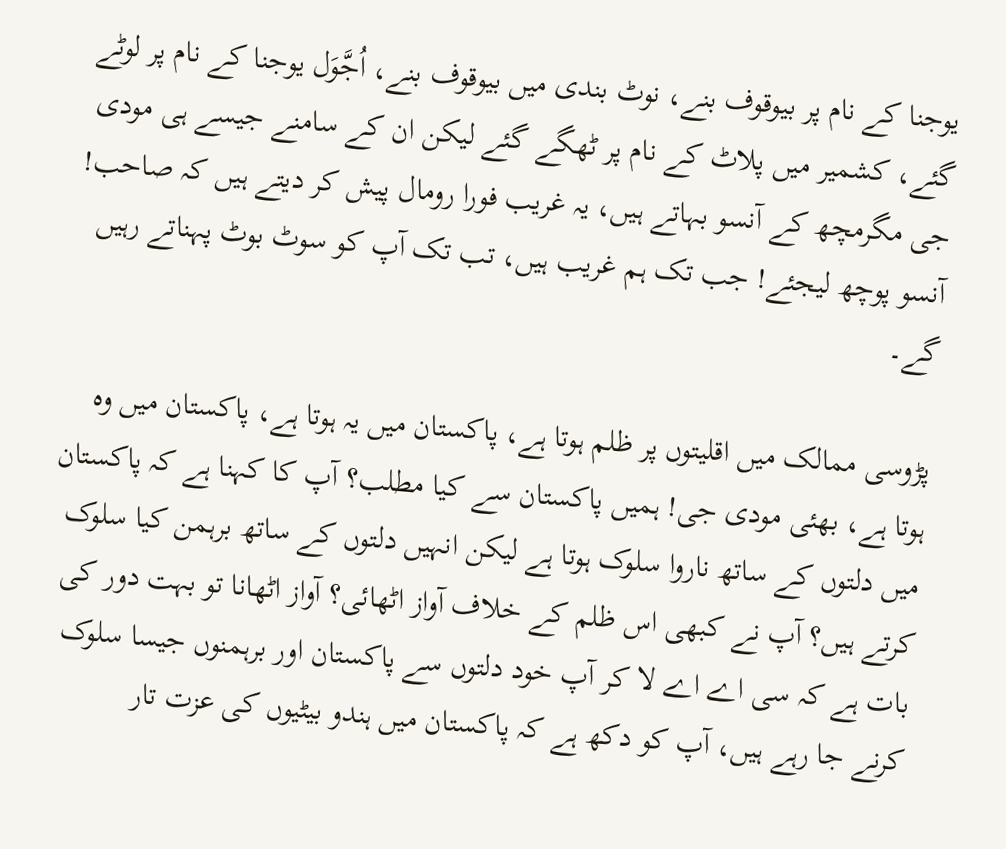یوجنا کے نام پر بیوقوف بنے، نوٹ بندی میں بیوقوف بنے، اُجَّوَل یوجنا کے نام پر لوٹے گئے، کشمیر میں پلاٹ کے نام پر ٹھگے گئے لیکن ان کے سامنے جیسے ہی مودی جی مگرمچھ کے آنسو بہاتے ہیں، یہ غریب فورا رومال پیش کر دیتے ہیں کہ صاحب! آنسو پوچھ لیجئے! جب تک ہم غریب ہیں، تب تک آپ کو سوٹ بوٹ پہناتے رہیں گے۔

پڑوسی ممالک میں اقلیتوں پر ظلم ہوتا ہے، پاکستان میں یہ ہوتا ہے، پاکستان میں وہ ہوتا ہے، بھئی مودی جی! ہمیں پاکستان سے کیا مطلب؟ آپ کا کہنا ہے کہ پاکستان میں دلتوں کے ساتھ ناروا سلوک ہوتا ہے لیکن انہیں دلتوں کے ساتھ برہمن کیا سلوک کرتے ہیں؟ آپ نے کبھی اس ظلم کے خلاف آواز اٹھائی؟ آواز اٹھانا تو بہت دور کی بات ہے کہ سی اے اے لا کر آپ خود دلتوں سے پاکستان اور برہمنوں جیسا سلوک کرنے جا رہے ہیں، آپ کو دکھ ہے کہ پاکستان میں ہندو بیٹیوں کی عزت تار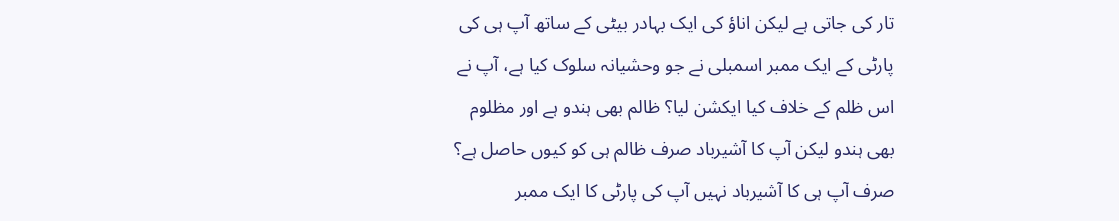تار کی جاتی ہے لیکن اناؤ کی ایک بہادر بیٹی کے ساتھ آپ ہی کی پارٹی کے ایک ممبر اسمبلی نے جو وحشیانہ سلوک کیا ہے، آپ نے اس ظلم کے خلاف کیا ایکشن لیا؟ ظالم بھی ہندو ہے اور مظلوم بھی ہندو لیکن آپ کا آشیرباد صرف ظالم ہی کو کیوں حاصل ہے؟ صرف آپ ہی کا آشیرباد نہیں آپ کی پارٹی کا ایک ممبر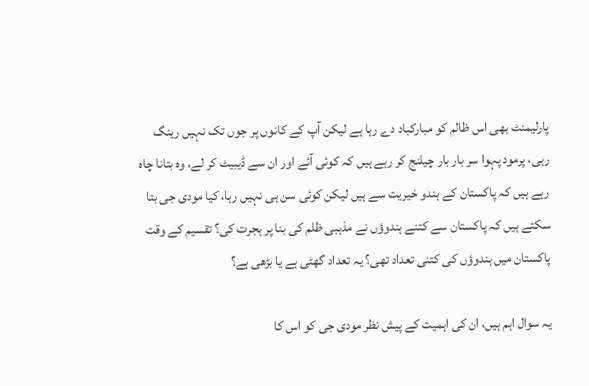پارلیمنٹ بھی اس ظالم کو مبارکباد دے رہا ہے لیکن آپ کے کانوں پر جوں تک نہیں رینگ رہی، پرمود پہوا سر بار بار چیلنج کر رہے ہیں کہ کوئی آئے اور ان سے ڈیبیٹ کر لے، وہ بتانا چاہ رہے ہیں کہ پاکستان کے ہندو خیریت سے ہیں لیکن کوئی سن ہی نہیں رہا، کیا مودی جی بتا سکتے ہیں کہ پاکستان سے کتنے ہندوؤں نے مذہبی ظلم کی بنا پر ہجرت کی؟ تقسیم کے وقت پاکستان میں ہندوؤں کی کتنی تعداد تھی؟ یہ تعداد گھٹی ہے یا بڑھی ہے؟

یہ سوال اہم ہیں، ان کی اہمیت کے پیش نظر مودی جی کو اس کا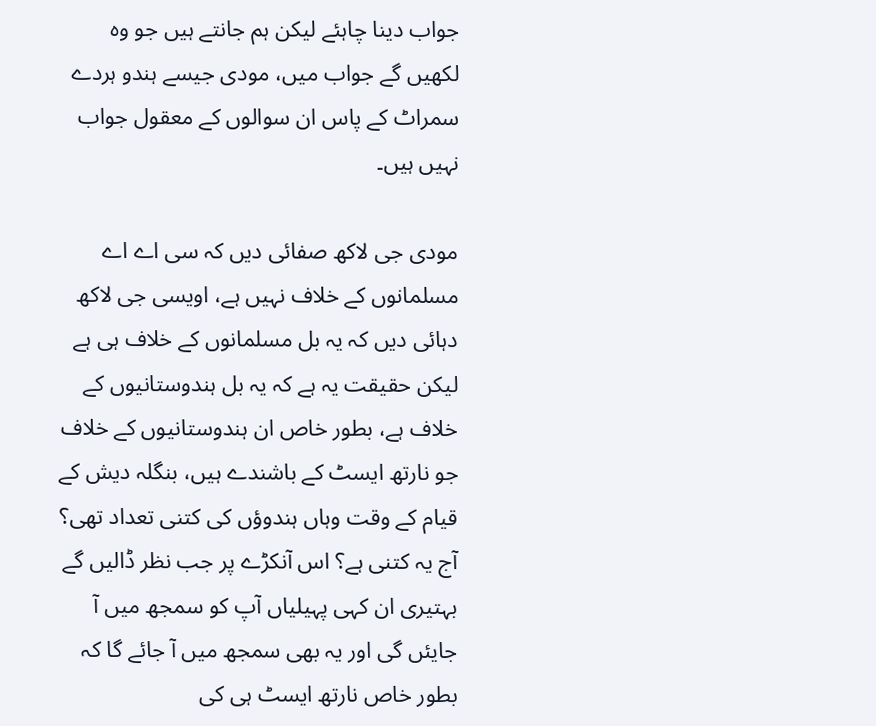جواب دینا چاہئے لیکن ہم جانتے ہیں جو وہ لکھیں گے جواب میں، مودی جیسے ہندو ہردے سمراٹ کے پاس ان سوالوں کے معقول جواب نہیں ہیں۔

مودی جی لاکھ صفائی دیں کہ سی اے اے مسلمانوں کے خلاف نہیں ہے، اویسی جی لاکھ دہائی دیں کہ یہ بل مسلمانوں کے خلاف ہی ہے لیکن حقیقت یہ ہے کہ یہ بل ہندوستانیوں کے خلاف ہے، بطور خاص ان ہندوستانیوں کے خلاف جو نارتھ ایسٹ کے باشندے ہیں، بنگلہ دیش کے قیام کے وقت وہاں ہندوؤں کی کتنی تعداد تھی؟ آج یہ کتنی ہے؟ اس آنکڑے پر جب نظر ڈالیں گے بہتیری ان کہی پہیلیاں آپ کو سمجھ میں آ جایئں گی اور یہ بھی سمجھ میں آ جائے گا کہ بطور خاص نارتھ ایسٹ ہی کی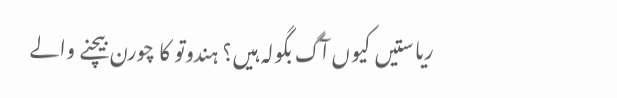ریاستیں کیوں آگ بگولہ ہیں؟ ہندوتو کا چورن بیچنے والے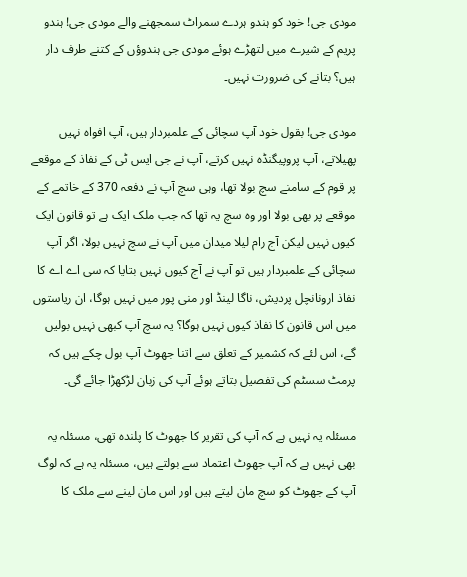مودی جی! خود کو ہندو ہردے سمراٹ سمجھنے والے مودی جی! ہندو پریم کے شیرے میں لتھڑے ہوئے مودی جی ہندوؤں کے کتنے طرف دار ہیں؟ بتانے کی ضرورت نہیں۔

مودی جی! بقول خود آپ سچائی کے علمبردار ہیں، آپ افواہ نہیں پھیلاتے، آپ پروپیگنڈہ نہیں کرتے، آپ نے جی ایس ٹی کے نفاذ کے موقعے پر قوم کے سامنے سچ بولا تھا، وہی سچ آپ نے دفعہ 370 کے خاتمے کے موقعے پر بھی بولا اور وہ سچ یہ تھا کہ جب ملک ایک ہے تو قانون ایک کیوں نہیں لیکن آج رام لیلا میدان میں آپ نے سچ نہیں بولا، اگر آپ سچائی کے علمبردار ہیں تو آپ نے آج کیوں نہیں بتایا کہ سی اے اے کا نفاذ ارونانچل پردیش، ناگا لینڈ اور منی پور میں نہیں ہوگا، ان ریاستوں میں اس قانون کا نفاذ کیوں نہیں ہوگا؟ یہ سچ آپ کبھی نہیں بولیں گے، اس لئے کہ کشمیر کے تعلق سے اتنا جھوٹ آپ بول چکے ہیں کہ پرمٹ سسٹم کی تفصیل بتاتے ہوئے آپ کی زبان لڑکھڑا جائے گی۔

مسئلہ یہ نہیں ہے کہ آپ کی تقریر کا جھوٹ کا پلندہ تھی، مسئلہ یہ بھی نہیں ہے کہ آپ جھوٹ اعتماد سے بولتے ہیں، مسئلہ یہ ہے کہ لوگ آپ کے جھوٹ کو سچ مان لیتے ہیں اور اس مان لینے سے ملک کا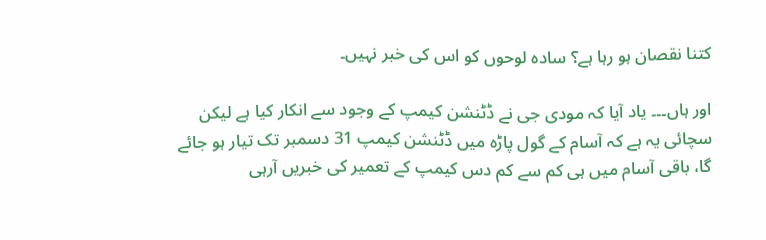کتنا نقصان ہو رہا ہے؟ سادہ لوحوں کو اس کی خبر نہیں۔

اور ہاں۔۔۔ یاد آیا کہ مودی جی نے ڈٹنشن کیمپ کے وجود سے انکار کیا ہے لیکن سچائی یہ ہے کہ آسام کے گول پاڑہ میں ڈٹنشن کیمپ 31 دسمبر تک تیار ہو جائے گا، باقی آسام میں ہی کم سے کم دس کیمپ کے تعمیر کی خبریں آرہی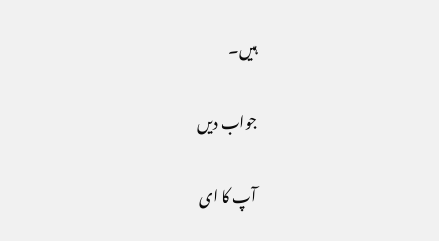ہیں۔

جواب دیں

آپ کا ای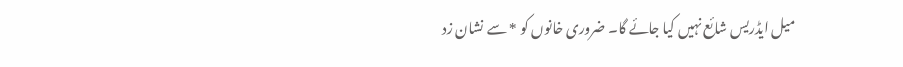میل ایڈریس شائع نہیں کیا جائے گا۔ ضروری خانوں کو * سے نشان زد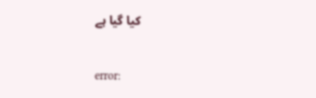کیا گیا ہے

error: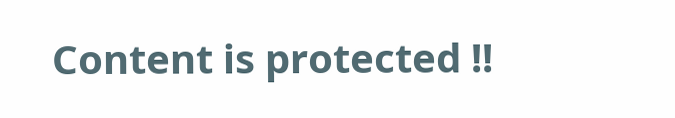Content is protected !!